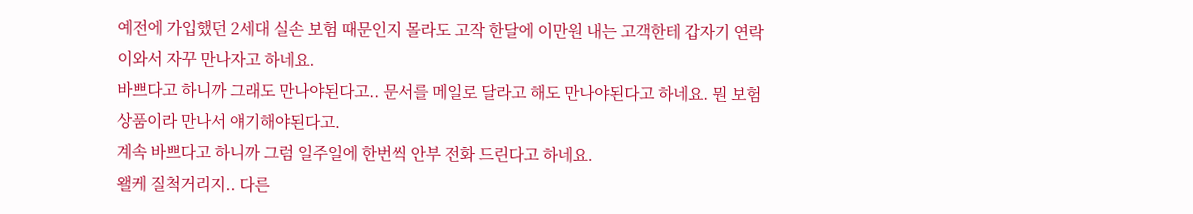예전에 가입했던 2세대 실손 보험 때문인지 몰라도 고작 한달에 이만원 내는 고객한테 갑자기 연락이와서 자꾸 만나자고 하네요.
바쁘다고 하니까 그래도 만나야된다고.. 문서를 메일로 달라고 해도 만나야된다고 하네요. 뭔 보험상품이라 만나서 얘기해야된다고.
계속 바쁘다고 하니까 그럼 일주일에 한번씩 안부 전화 드린다고 하네요.
왤케 질척거리지.. 다른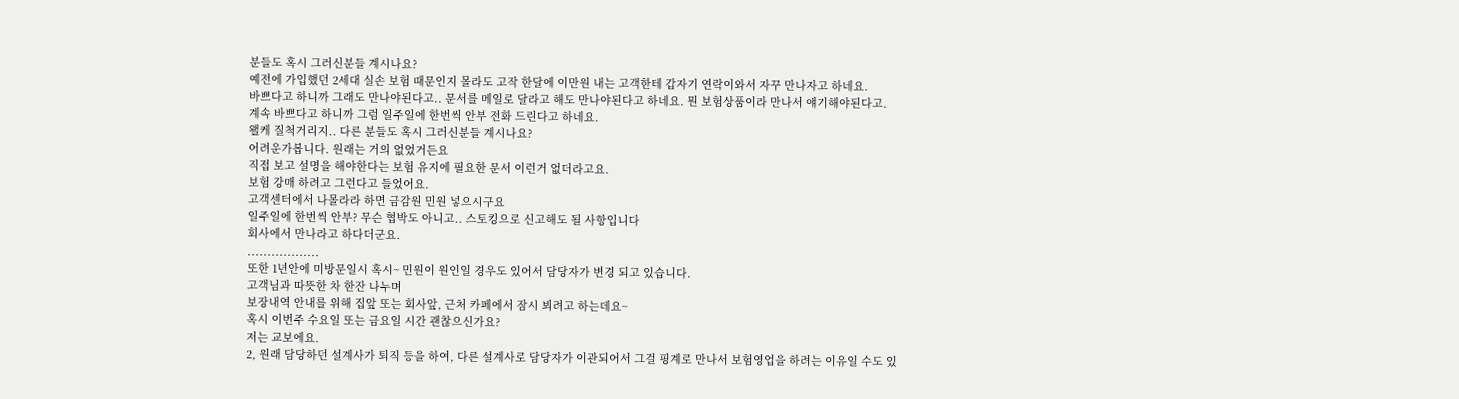분들도 혹시 그러신분들 계시나요?
예전에 가입했던 2세대 실손 보험 때문인지 몰라도 고작 한달에 이만원 내는 고객한테 갑자기 연락이와서 자꾸 만나자고 하네요.
바쁘다고 하니까 그래도 만나야된다고.. 문서를 메일로 달라고 해도 만나야된다고 하네요. 뭔 보험상품이라 만나서 얘기해야된다고.
계속 바쁘다고 하니까 그럼 일주일에 한번씩 안부 전화 드린다고 하네요.
왤케 질척거리지.. 다른 분들도 혹시 그러신분들 계시나요?
어려운가봅니다. 원래는 거의 없었거든요
직접 보고 설명을 해야한다는 보험 유지에 필요한 문서 이런거 없더라고요.
보험 강매 하려고 그런다고 들었어요.
고객센터에서 나몰라라 하면 금감원 민원 넣으시구요
일주일에 한번씩 안부? 무슨 협박도 아니고.. 스토킹으로 신고해도 될 사항입니다
회사에서 만나라고 하다더군요.
..................
또한 1년안에 미방문일시 혹시~ 민원이 원인일 경우도 있어서 담당자가 변경 되고 있습니다.
고객님과 따뜻한 차 한잔 나누며
보장내역 안내를 위해 집앞 또는 회사앞, 근처 카페에서 잠시 뵈려고 하는데요~
혹시 이번주 수요일 또는 금요일 시간 괜찮으신가요?
저는 교보에요.
2, 원래 담당하던 설계사가 퇴직 등을 하여, 다른 설계사로 담당자가 이관되어서 그걸 핑계로 만나서 보험영업을 하려는 이유일 수도 있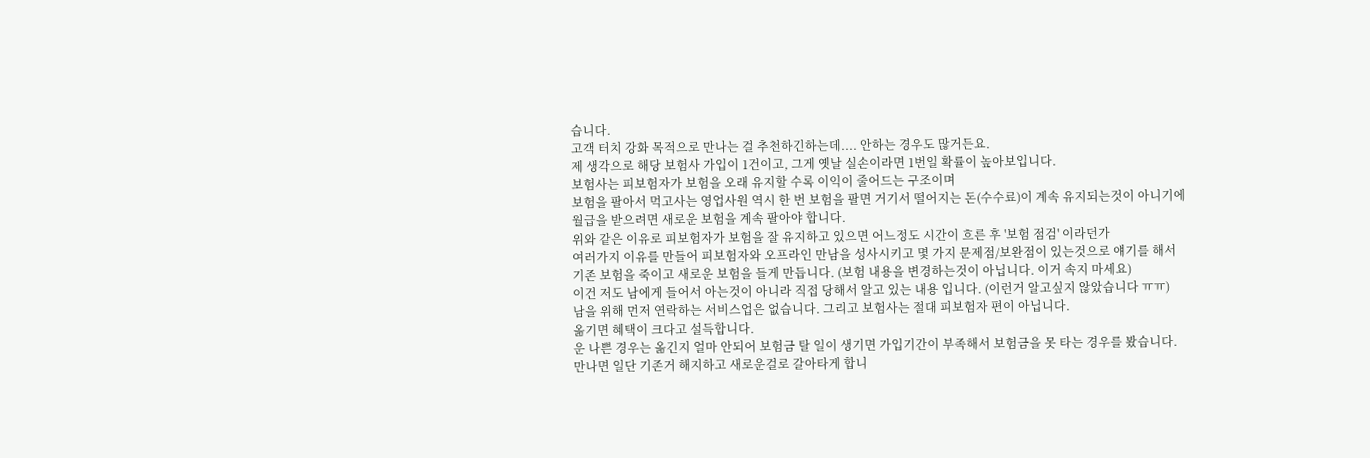습니다.
고객 터치 강화 목적으로 만나는 걸 추천하긴하는데.... 안하는 경우도 많거든요.
제 생각으로 해당 보험사 가입이 1건이고, 그게 옛날 실손이라면 1번일 확률이 높아보입니다.
보험사는 피보험자가 보험을 오래 유지할 수록 이익이 줄어드는 구조이며
보험을 팔아서 먹고사는 영업사원 역시 한 번 보험을 팔면 거기서 떨어지는 돈(수수료)이 계속 유지되는것이 아니기에
월급을 받으려면 새로운 보험을 계속 팔아야 합니다.
위와 같은 이유로 피보험자가 보험을 잘 유지하고 있으면 어느정도 시간이 흐른 후 '보험 점검' 이라던가
여러가지 이유를 만들어 피보험자와 오프라인 만남을 성사시키고 몇 가지 문제점/보완점이 있는것으로 얘기를 해서
기존 보험을 죽이고 새로운 보험을 들게 만듭니다. (보험 내용을 변경하는것이 아닙니다. 이거 속지 마세요)
이건 저도 남에게 들어서 아는것이 아니라 직접 당해서 알고 있는 내용 입니다. (이런거 알고싶지 않았습니다 ㅠㅠ)
남을 위해 먼저 연락하는 서비스업은 없습니다. 그리고 보험사는 절대 피보험자 편이 아닙니다.
옮기면 혜택이 크다고 설득합니다.
운 나쁜 경우는 옮긴지 얼마 안되어 보험금 탈 일이 생기면 가입기간이 부족해서 보험금을 못 타는 경우를 봤습니다.
만나면 일단 기존거 해지하고 새로운걸로 갈아타게 합니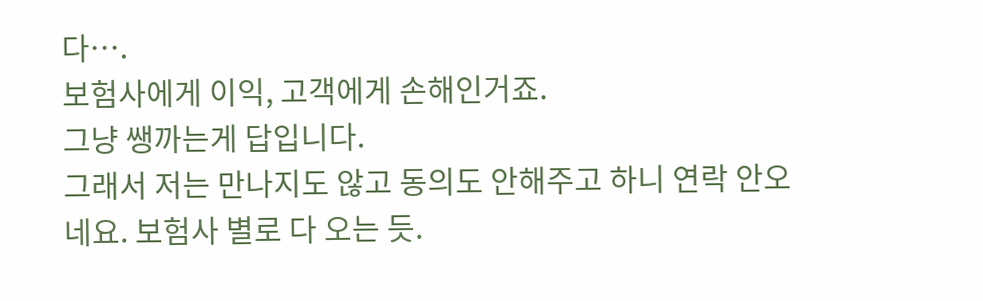다….
보험사에게 이익, 고객에게 손해인거죠.
그냥 쌩까는게 답입니다.
그래서 저는 만나지도 않고 동의도 안해주고 하니 연락 안오네요. 보험사 별로 다 오는 듯.